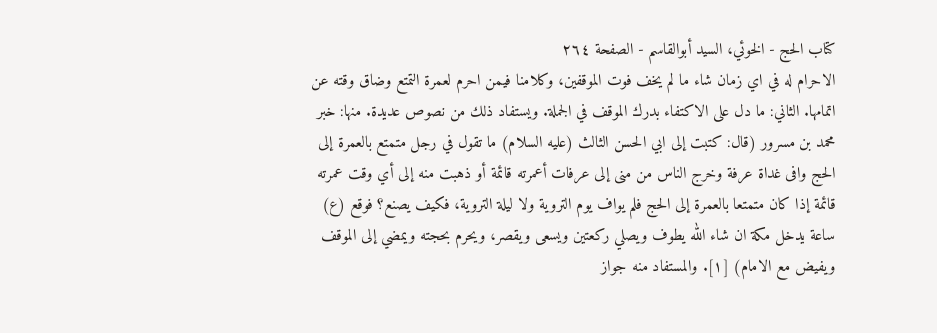كتاب الحج - الخوئي، السيد أبوالقاسم - الصفحة ٢٦٤
الاحرام له في اي زمان شاء ما لم يخف فوت الموقفين، وكلامنا فيمن احرم لعمرة التمتع وضاق وقته عن اتمامها. الثاني: ما دل على الاكتفاء بدرك الموقف في الجملة. ويستفاد ذلك من نصوص عديدة. منها: خبر محمد بن مسرور (قال: كتبت إلى ابي الحسن الثالث (عليه السلام) ما تقول في رجل متمتع بالعمرة إلى الحج وافى غداة عرفة وخرج الناس من منى إلى عرفات أعمرته قائمة أو ذهبت منه إلى أي وقت عمرته قائمة إذا كان متمتعا بالعمرة إلى الحج فلم يواف يوم التروية ولا ليلة التروية، فكيف يصنع؟ فوقع (ع) ساعة يدخل مكة ان شاء الله يطوف ويصلي ركعتين ويسعى ويقصر، ويحرم بحجته ويمضي إلى الموقف ويفيض مع الامام) [١]. والمستفاد منه جواز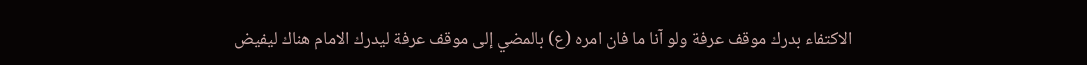الاكتفاء بدرك موقف عرفة ولو آنا ما فان امره (ع) بالمضي إلى موقف عرفة ليدرك الامام هناك ليفيض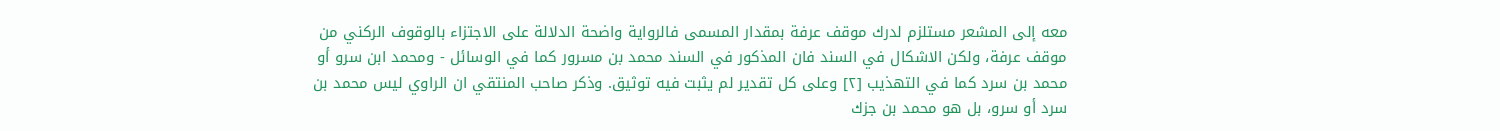معه إلى المشعر مستلزم لدرك موقف عرفة بمقدار المسمى فالرواية واضحة الدلالة على الاجتزاء بالوقوف الركني من موقف عرفة، ولكن الاشكال في السند فان المذكور في السند محمد بن مسرور كما في الوسائل - ومحمد ابن سرو أو محمد بن سرد كما في التهذيب [٢] وعلى كل تقدير لم يثبت فيه توثيق. وذكر صاحب المنتقي ان الراوي ليس محمد بن سرد أو سرو، بل هو محمد بن جزك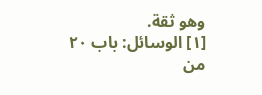وهو ثقة.
[١] الوسائل: باب ٢٠ من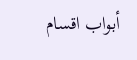أبواب اقسام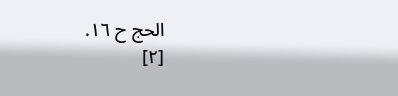الحج ح ١٦.
[٢]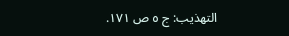التهذيب: ج ٥ ص ١٧١.